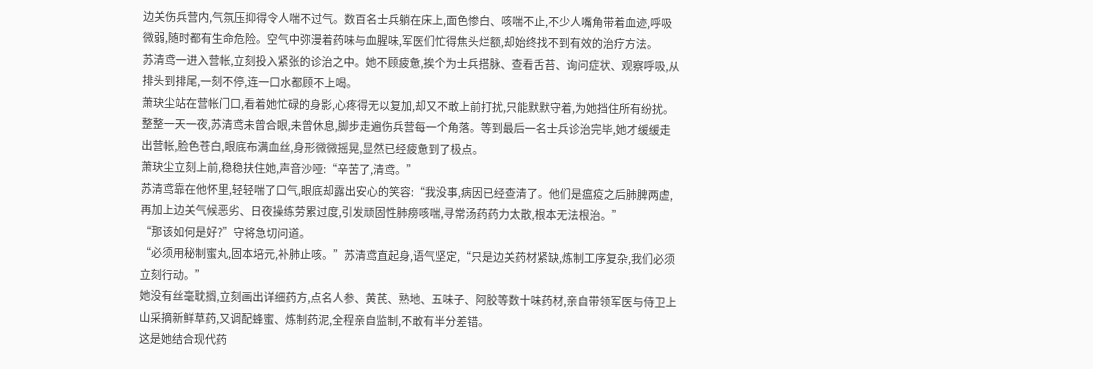边关伤兵营内,气氛压抑得令人喘不过气。数百名士兵躺在床上,面色惨白、咳喘不止,不少人嘴角带着血迹,呼吸微弱,随时都有生命危险。空气中弥漫着药味与血腥味,军医们忙得焦头烂额,却始终找不到有效的治疗方法。
苏清鸢一进入营帐,立刻投入紧张的诊治之中。她不顾疲惫,挨个为士兵搭脉、查看舌苔、询问症状、观察呼吸,从排头到排尾,一刻不停,连一口水都顾不上喝。
萧玦尘站在营帐门口,看着她忙碌的身影,心疼得无以复加,却又不敢上前打扰,只能默默守着,为她挡住所有纷扰。
整整一天一夜,苏清鸢未曾合眼,未曾休息,脚步走遍伤兵营每一个角落。等到最后一名士兵诊治完毕,她才缓缓走出营帐,脸色苍白,眼底布满血丝,身形微微摇晃,显然已经疲惫到了极点。
萧玦尘立刻上前,稳稳扶住她,声音沙哑:“辛苦了,清鸢。”
苏清鸢靠在他怀里,轻轻喘了口气,眼底却露出安心的笑容:“我没事,病因已经查清了。他们是瘟疫之后肺脾两虚,再加上边关气候恶劣、日夜操练劳累过度,引发顽固性肺痨咳喘,寻常汤药药力太散,根本无法根治。”
“那该如何是好?”守将急切问道。
“必须用秘制蜜丸,固本培元,补肺止咳。”苏清鸢直起身,语气坚定,“只是边关药材紧缺,炼制工序复杂,我们必须立刻行动。”
她没有丝毫耽搁,立刻画出详细药方,点名人参、黄芪、熟地、五味子、阿胶等数十味药材,亲自带领军医与侍卫上山采摘新鲜草药,又调配蜂蜜、炼制药泥,全程亲自监制,不敢有半分差错。
这是她结合现代药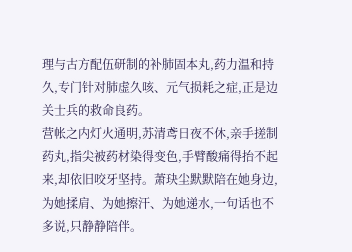理与古方配伍研制的补肺固本丸,药力温和持久,专门针对肺虚久咳、元气损耗之症,正是边关士兵的救命良药。
营帐之内灯火通明,苏清鸢日夜不休,亲手搓制药丸,指尖被药材染得变色,手臂酸痛得抬不起来,却依旧咬牙坚持。萧玦尘默默陪在她身边,为她揉肩、为她擦汗、为她递水,一句话也不多说,只静静陪伴。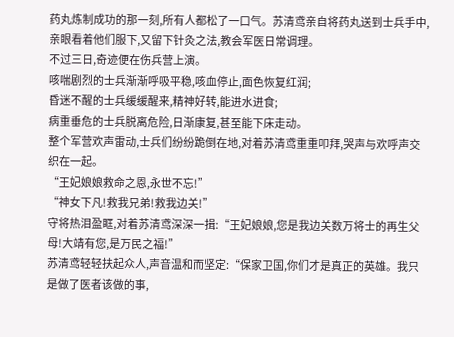药丸炼制成功的那一刻,所有人都松了一口气。苏清鸢亲自将药丸送到士兵手中,亲眼看着他们服下,又留下针灸之法,教会军医日常调理。
不过三日,奇迹便在伤兵营上演。
咳喘剧烈的士兵渐渐呼吸平稳,咳血停止,面色恢复红润;
昏迷不醒的士兵缓缓醒来,精神好转,能进水进食;
病重垂危的士兵脱离危险,日渐康复,甚至能下床走动。
整个军营欢声雷动,士兵们纷纷跪倒在地,对着苏清鸢重重叩拜,哭声与欢呼声交织在一起。
“王妃娘娘救命之恩,永世不忘!”
“神女下凡!救我兄弟!救我边关!”
守将热泪盈眶,对着苏清鸢深深一揖:“王妃娘娘,您是我边关数万将士的再生父母!大靖有您,是万民之福!”
苏清鸢轻轻扶起众人,声音温和而坚定:“保家卫国,你们才是真正的英雄。我只是做了医者该做的事,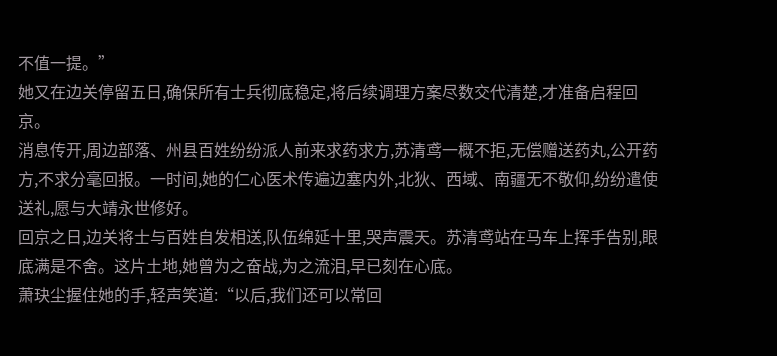不值一提。”
她又在边关停留五日,确保所有士兵彻底稳定,将后续调理方案尽数交代清楚,才准备启程回京。
消息传开,周边部落、州县百姓纷纷派人前来求药求方,苏清鸢一概不拒,无偿赠送药丸,公开药方,不求分毫回报。一时间,她的仁心医术传遍边塞内外,北狄、西域、南疆无不敬仰,纷纷遣使送礼,愿与大靖永世修好。
回京之日,边关将士与百姓自发相送,队伍绵延十里,哭声震天。苏清鸢站在马车上挥手告别,眼底满是不舍。这片土地,她曾为之奋战,为之流泪,早已刻在心底。
萧玦尘握住她的手,轻声笑道:“以后,我们还可以常回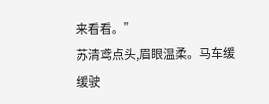来看看。”
苏清鸢点头,眉眼温柔。马车缓缓驶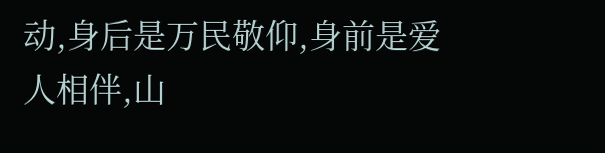动,身后是万民敬仰,身前是爱人相伴,山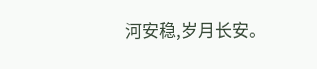河安稳,岁月长安。